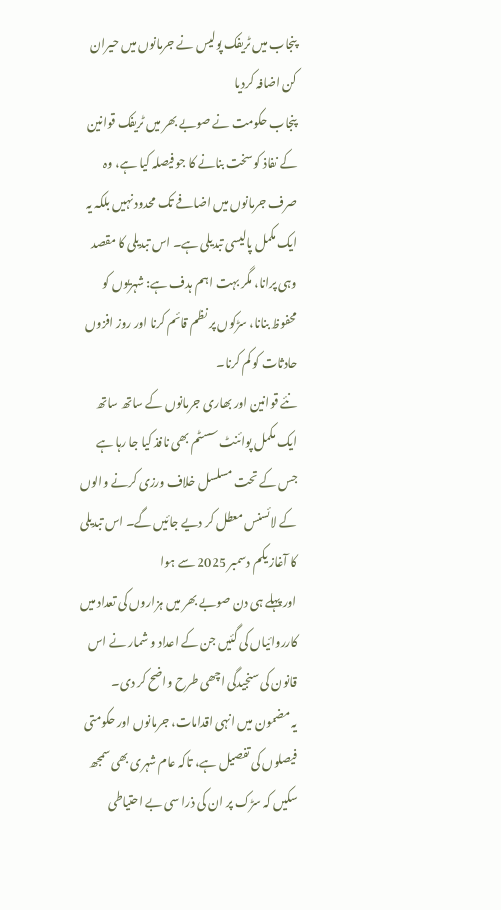پنجاب میں ٹریفک پولیس نے جرمانوں میں حیران کن اضافہ کردیا
پنجاب حکومت نے صوبے بھر میں ٹریفک قوانین کے نفاذ کو سخت بنانے کا جو فیصلہ کیا ہے، وہ صرف جرمانوں میں اضافے تک محدود نہیں بلکہ یہ ایک مکمل پالیسی تبدیلی ہے۔ اس تبدیلی کا مقصد وہی پرانا، مگر بہت اہم ہدف ہے: شہریوں کو محفوظ بنانا، سڑکوں پر نظم قائم کرنا اور روز افزوں حادثات کو کم کرنا۔
نئے قوانین اور بھاری جرمانوں کے ساتھ ساتھ ایک مکمل پوائنٹ سسٹم بھی نافذ کیا جا رہا ہے جس کے تحت مسلسل خلاف ورزی کرنے والوں کے لائسنس معطل کر دیے جائیں گے۔ اس تبدیلی کا آغاز یکم دسمبر 2025 سے ہوا
اور پہلے ہی دن صوبے بھر میں ہزاروں کی تعداد میں کارروائیاں کی گئیں جن کے اعداد و شمار نے اس قانون کی سنجیدگی اچھی طرح واضح کر دی۔
یہ مضمون میں انہی اقدامات، جرمانوں اور حکومتی فیصلوں کی تفصیل ہے، تاکہ عام شہری بھی سمجھ سکیں کہ سڑک پر ان کی ذرا سی بے احتیاطی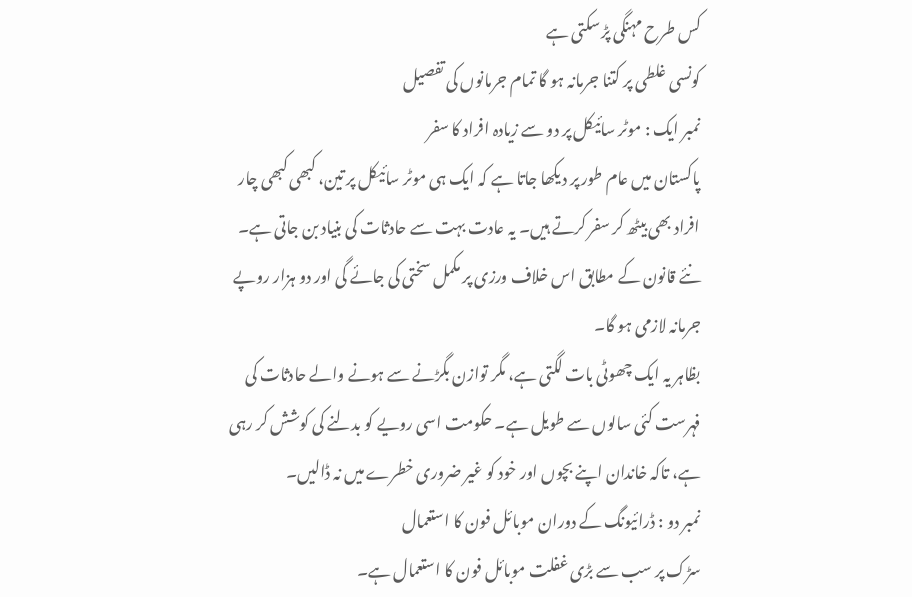کس طرح مہنگی پڑ سکتی ہے
کونسی غلطی پر کتنا جرمانہ ہو گا تمام جرمانوں کی تفصیل
نمبر ایک : موٹر سائیکل پر دو سے زیادہ افراد کا سفر
پاکستان میں عام طور پر دیکھا جاتا ہے کہ ایک ہی موٹر سائیکل پر تین، کبھی کبھی چار افراد بھی بیٹھ کر سفر کرتے ہیں۔ یہ عادت بہت سے حادثات کی بنیاد بن جاتی ہے۔ نئے قانون کے مطابق اس خلاف ورزی پر مکمل سختی کی جائے گی اور دو ہزار روپے جرمانہ لازمی ہو گا۔
بظاہر یہ ایک چھوٹی بات لگتی ہے، مگر توازن بگڑنے سے ہونے والے حادثات کی فہرست کئی سالوں سے طویل ہے۔ حکومت اسی رویے کو بدلنے کی کوشش کر رہی ہے، تاکہ خاندان اپنے بچوں اور خود کو غیر ضروری خطرے میں نہ ڈالیں۔
نمبر دو : ڈرائیونگ کے دوران موبائل فون کا استعمال
سڑک پر سب سے بڑی غفلت موبائل فون کا استعمال ہے۔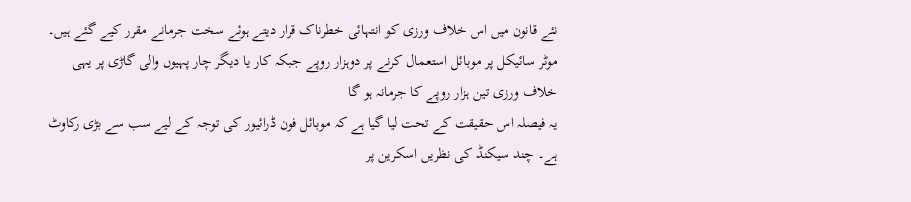نئے قانون میں اس خلاف ورزی کو انتہائی خطرناک قرار دیتے ہوئے سخت جرمانے مقرر کیے گئے ہیں۔
موٹر سائیکل پر موبائل استعمال کرنے پر دوہزار روپے جبکہ کار یا دیگر چار پہیوں والی گاڑی پر یہی خلاف ورزی تین ہزار روپے کا جرمانہ ہو گا
یہ فیصلہ اس حقیقت کے تحت لیا گیا ہے کہ موبائل فون ڈرائیور کی توجہ کے لیے سب سے بڑی رکاوٹ ہے۔ چند سیکنڈ کی نظریں اسکرین پر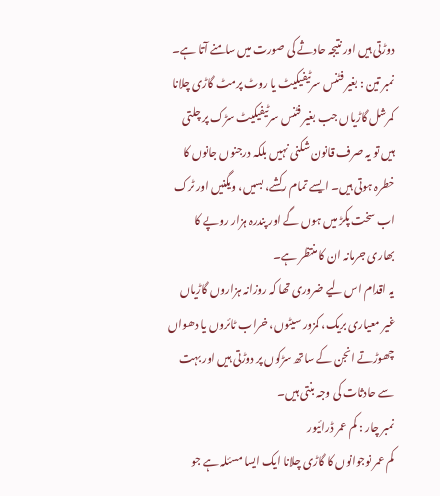دوڑتی ہیں اور نتیجہ حادثے کی صورت میں سامنے آتا ہے۔
نمبر تین : بغیر فٹنس سرٹیفیکیٹ یا روٹ پرمٹ گاڑی چلانا
کمرشل گاڑیاں جب بغیر فٹنس سرٹیفیکیٹ سڑک پر چلتی ہیں تو یہ صرف قانون شکنی نہیں بلکہ درجنوں جانوں کا خطرہ ہوتی ہیں۔ ایسے تمام رکشے، بسیں، ویگنیں اور ٹرک اب سخت پکڑ میں ہوں گے اور پندرہ ہزار روپے کا بھاری جرمانہ ان کا منتظر ہے۔
یہ اقدام اس لیے ضروری تھا کہ روزانہ ہزاروں گاڑیاں غیر معیاری بریک، کمزور سیٹوں، خراب ٹائروں یا دھواں چھوڑتے انجن کے ساتھ سڑکوں پر دوڑتی ہیں اور بہت سے حادثات کی وجہ بنتی ہیں۔
نمبر چار : کم عمر ڈرائیور
کم عمر نوجوانوں کا گاڑی چلانا ایک ایسا مسئلہ ہے جو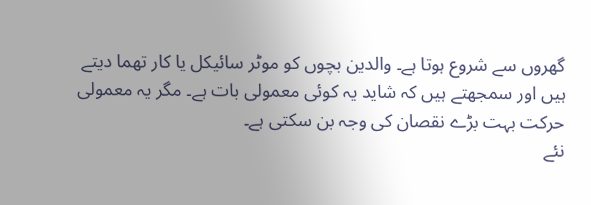گھروں سے شروع ہوتا ہے۔ والدین بچوں کو موٹر سائیکل یا کار تھما دیتے ہیں اور سمجھتے ہیں کہ شاید یہ کوئی معمولی بات ہے۔ مگر یہ معمولی حرکت بہت بڑے نقصان کی وجہ بن سکتی ہے۔
نئے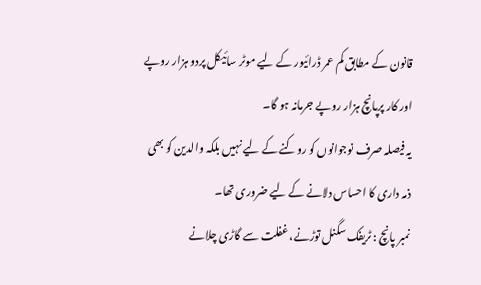قانون کے مطابق کم عمر ڈرائیور کے لیے موٹر سائیکل پردو ہزار روپے اور کار پرپانچ ہزار روپے جرمانہ ہو گا۔
یہ فیصلہ صرف نوجوانوں کو روکنے کے لیے نہیں بلکہ والدین کو بھی ذمہ داری کا احساس دلانے کے لیے ضروری تھا۔
نمبر پانچ : ٹریفک سگنل توڑنے، غفلت سے گاڑی چلانے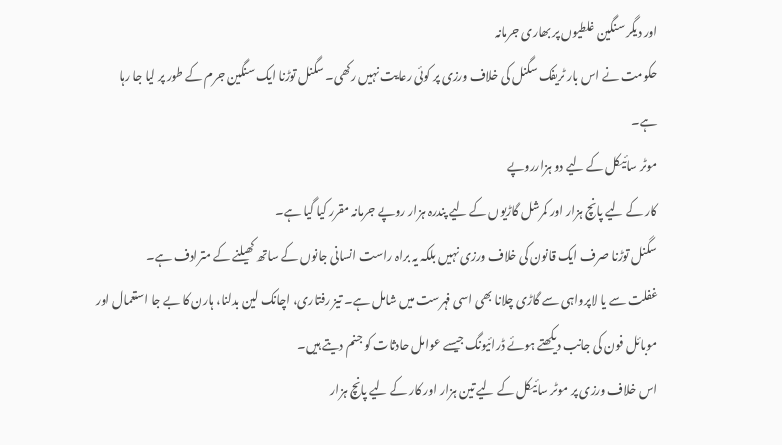اور دیگر سنگین غلطیوں پر بھاری جرمانہ
حکومت نے اس بار ٹریفک سگنل کی خلاف ورزی پر کوئی رعایت نہیں رکھی۔ سگنل توڑنا ایک سنگین جرم کے طور پر لیا جا رہا ہے۔
موٹر سائیکل کے لیے دو ہزارروپے
کار کے لیے پانچ ہزار اور کمرشل گاڑیوں کے لیے پندرہ ہزار روپے جرمانہ مقرر کیا گیا ہے۔
سگنل توڑنا صرف ایک قانون کی خلاف ورزی نہیں بلکہ یہ براہ راست انسانی جانوں کے ساتھ کھیلنے کے مترادف ہے۔
غفلت سے یا لاپرواہی سے گاڑی چلانا بھی اسی فہرست میں شامل ہے۔ تیز رفتاری، اچانک لین بدلنا، ہارن کا بے جا استعمال اور موبائل فون کی جانب دیکھتے ہوئے ڈرائیونگ جیسے عوامل حادثات کو جنم دیتے ہیں۔
اس خلاف ورزی پر موٹر سائیکل کے لیے تین ہزار اور کار کے لیے پانچ ہزار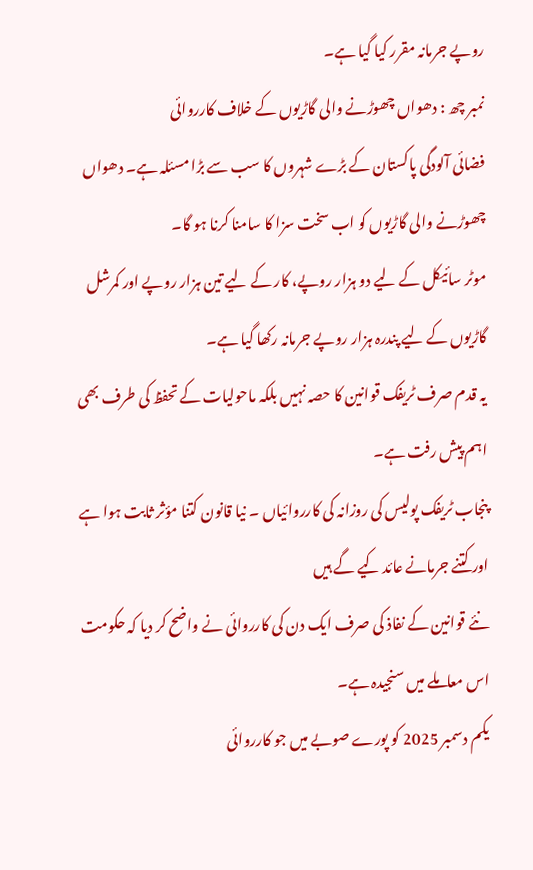روپے جرمانہ مقرر کیا گیا ہے۔
نمبر چھ : دھواں چھوڑنے والی گاڑیوں کے خلاف کارروائی
فضائی آلودگی پاکستان کے بڑے شہروں کا سب سے بڑا مسئلہ ہے۔ دھواں چھوڑنے والی گاڑیوں کو اب سخت سزا کا سامنا کرنا ہو گا۔
موٹر سائیکل کے لیے دو ہزار روپے، کار کے لیے تین ہزار روپے اور کمرشل گاڑیوں کے لیے پندرہ ہزار روپے جرمانہ رکھا گیا ہے۔
یہ قدم صرف ٹریفک قوانین کا حصہ نہیں بلکہ ماحولیات کے تحفظ کی طرف بھی اہم پیش رفت ہے۔
پنجاب ٹریفک پولیس کی روزانہ کی کارروائیاں ۔ نیا قانون کتنا مؤثر ثابت ہوا ہے اور کتنے جرمانے عائد کیے گے ہیں
نئے قوانین کے نفاذ کی صرف ایک دن کی کارروائی نے واضح کر دیا کہ حکومت اس معاملے میں سنجیدہ ہے۔
یکم دسمبر 2025 کو پورے صوبے میں جو کارروائی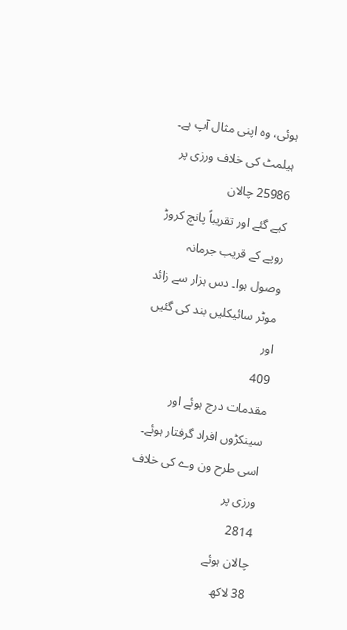ہوئی، وہ اپنی مثال آپ ہے۔
ہیلمٹ کی خلاف ورزی پر
25986 چالان
کیے گئے اور تقریباً پانچ کروڑ روپے کے قریب جرمانہ وصول ہوا۔ دس ہزار سے زائد موٹر سائیکلیں بند کی گئیں اور
409
مقدمات درج ہوئے اور سینکڑوں افراد گرفتار ہوئے۔
اسی طرح ون وے کی خلاف ورزی پر
2814
چالان ہوئے
38 لاکھ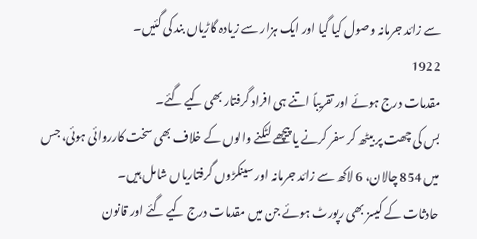سے زائد جرمانہ وصول کیا گیا اور ایک ہزار سے زیادہ گاڑیاں بند کی گئیں۔
1922
مقدمات درج ہوئے اور تقریباً اتنے ہی افراد گرفتار بھی کیے گئے۔
بس کی چھت پر بیٹھ کر سفر کرنے یا پیچھے لٹکنے والوں کے خلاف بھی سخت کارروائی ہوئی، جس میں 854 چالان، 6 لاکھ سے زائد جرمانہ اور سینکڑوں گرفتاریاں شامل ہیں۔
حادثات کے کیسز بھی رپورٹ ہوئے جن میں مقدمات درج کیے گئے اور قانون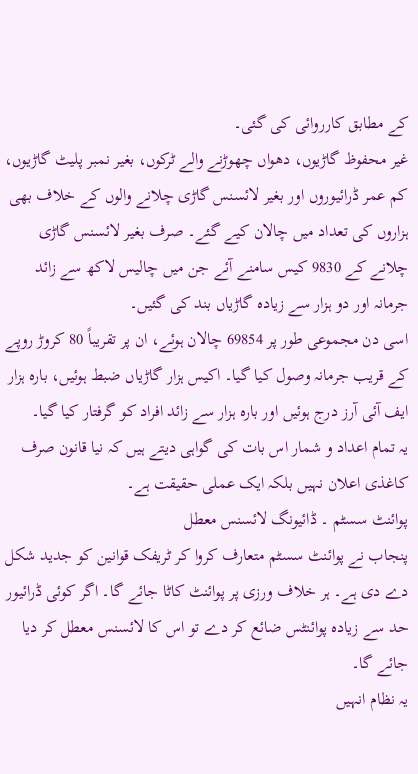کے مطابق کارروائی کی گئی۔
غیر محفوظ گاڑیوں، دھواں چھوڑنے والے ٹرکوں، بغیر نمبر پلیٹ گاڑیوں، کم عمر ڈرائیوروں اور بغیر لائسنس گاڑی چلانے والوں کے خلاف بھی ہزاروں کی تعداد میں چالان کیے گئے۔ صرف بغیر لائسنس گاڑی چلانے کے 9830 کیس سامنے آئے جن میں چالیس لاکھ سے زائد جرمانہ اور دو ہزار سے زیادہ گاڑیاں بند کی گئیں۔
اسی دن مجموعی طور پر 69854 چالان ہوئے، ان پر تقریباً 80 کروڑ روپے کے قریب جرمانہ وصول کیا گیا۔ اکیس ہزار گاڑیاں ضبط ہوئیں، بارہ ہزار ایف آئی آرز درج ہوئیں اور بارہ ہزار سے زائد افراد کو گرفتار کیا گیا۔
یہ تمام اعداد و شمار اس بات کی گواہی دیتے ہیں کہ نیا قانون صرف کاغذی اعلان نہیں بلکہ ایک عملی حقیقت ہے۔
پوائنٹ سسٹم ۔ ڈائیونگ لائسنس معطل
پنجاب نے پوائنٹ سسٹم متعارف کروا کر ٹریفک قوانین کو جدید شکل دے دی ہے۔ ہر خلاف ورزی پر پوائنٹ کاٹا جائے گا۔ اگر کوئی ڈرائیور حد سے زیادہ پوائنٹس ضائع کر دے تو اس کا لائسنس معطل کر دیا جائے گا۔
یہ نظام انہیں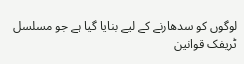لوگوں کو سدھارنے کے لیے بنایا گیا ہے جو مسلسل ٹریفک قوانین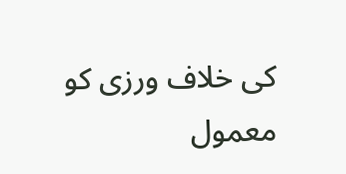کی خلاف ورزی کو معمول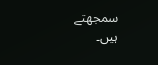سمجھتے ہیں۔